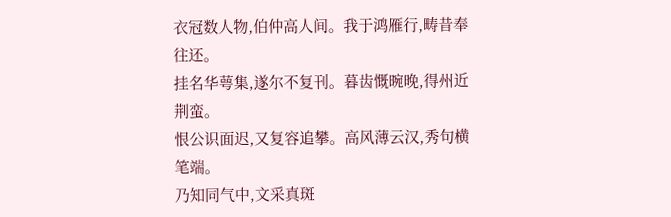衣冠数人物,伯仲高人间。我于鸿雁行,畴昔奉往还。
挂名华萼集,遂尔不复刊。暮齿慨晼晚,得州近荆蛮。
恨公识面迟,又复容追攀。高风薄云汉,秀句横笔端。
乃知同气中,文采真斑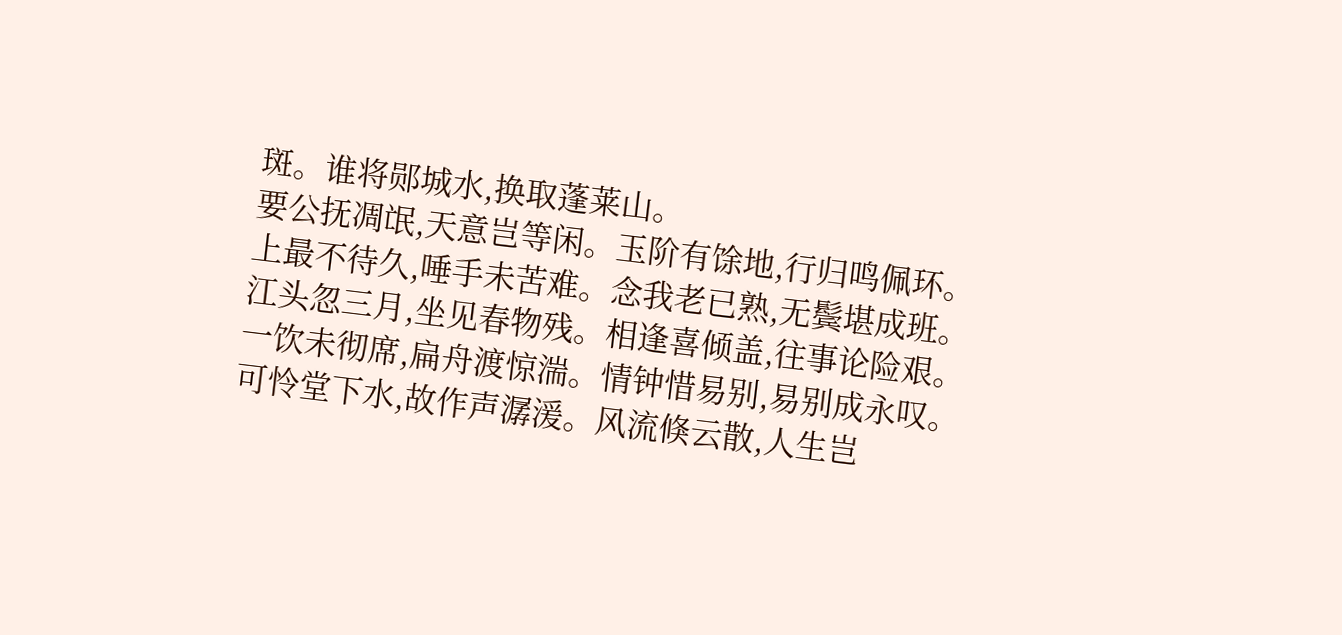斑。谁将郧城水,换取蓬莱山。
要公抚凋氓,天意岂等闲。玉阶有馀地,行归鸣佩环。
上最不待久,唾手未苦难。念我老已熟,无鬓堪成班。
江头忽三月,坐见春物残。相逢喜倾盖,往事论险艰。
一饮未彻席,扁舟渡惊湍。情钟惜易别,易别成永叹。
可怜堂下水,故作声潺湲。风流倏云散,人生岂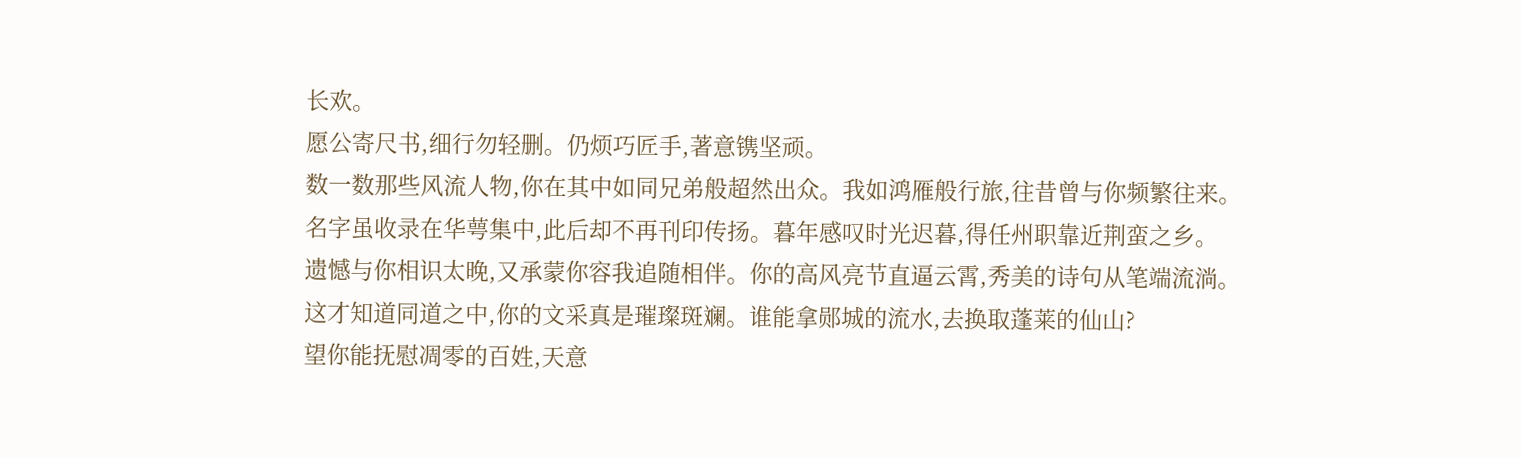长欢。
愿公寄尺书,细行勿轻删。仍烦巧匠手,著意镌坚顽。
数一数那些风流人物,你在其中如同兄弟般超然出众。我如鸿雁般行旅,往昔曾与你频繁往来。
名字虽收录在华萼集中,此后却不再刊印传扬。暮年感叹时光迟暮,得任州职靠近荆蛮之乡。
遗憾与你相识太晚,又承蒙你容我追随相伴。你的高风亮节直逼云霄,秀美的诗句从笔端流淌。
这才知道同道之中,你的文采真是璀璨斑斓。谁能拿郧城的流水,去换取蓬莱的仙山?
望你能抚慰凋零的百姓,天意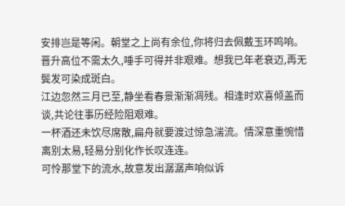安排岂是等闲。朝堂之上尚有余位,你将归去佩戴玉环鸣响。
晋升高位不需太久,唾手可得并非艰难。想我已年老衰迈,再无鬓发可染成斑白。
江边忽然三月已至,静坐看春景渐渐凋残。相逢时欢喜倾盖而谈,共论往事历经险阻艰难。
一杯酒还未饮尽席散,扁舟就要渡过惊急湍流。情深意重惋惜离别太易,轻易分别化作长叹连连。
可怜那堂下的流水,故意发出潺潺声响似诉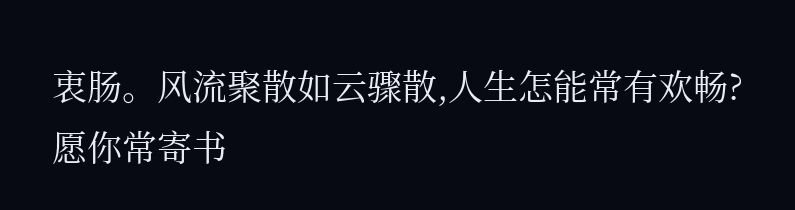衷肠。风流聚散如云骤散,人生怎能常有欢畅?
愿你常寄书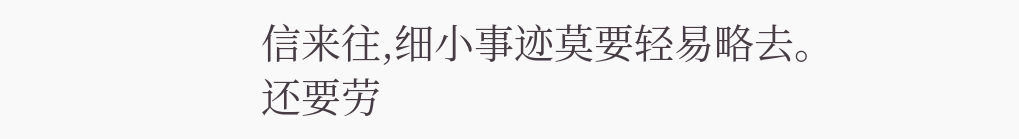信来往,细小事迹莫要轻易略去。还要劳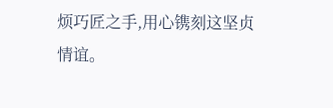烦巧匠之手,用心镌刻这坚贞情谊。